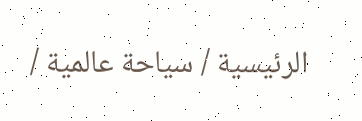الرئيسية / سياحة عالمية /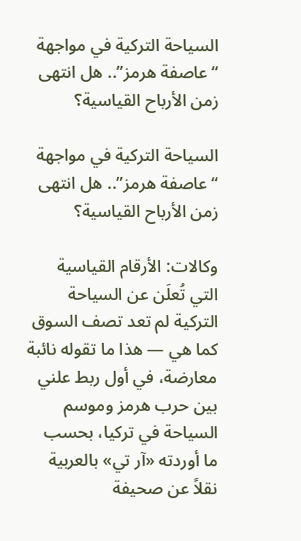السياحة التركية في مواجهة “عاصفة هرمز”.. هل انتهى زمن الأرباح القياسية؟

السياحة التركية في مواجهة “عاصفة هرمز”.. هل انتهى زمن الأرباح القياسية؟

وكالات: الأرقام القياسية التي تُعلَن عن السياحة التركية لم تعد تصف السوق كما هي — هذا ما تقوله نائبة معارضة، في أول ربط علني بين حرب هرمز وموسم السياحة في تركيا، بحسب ما أوردته «آر تي» بالعربية نقلاً عن صحيفة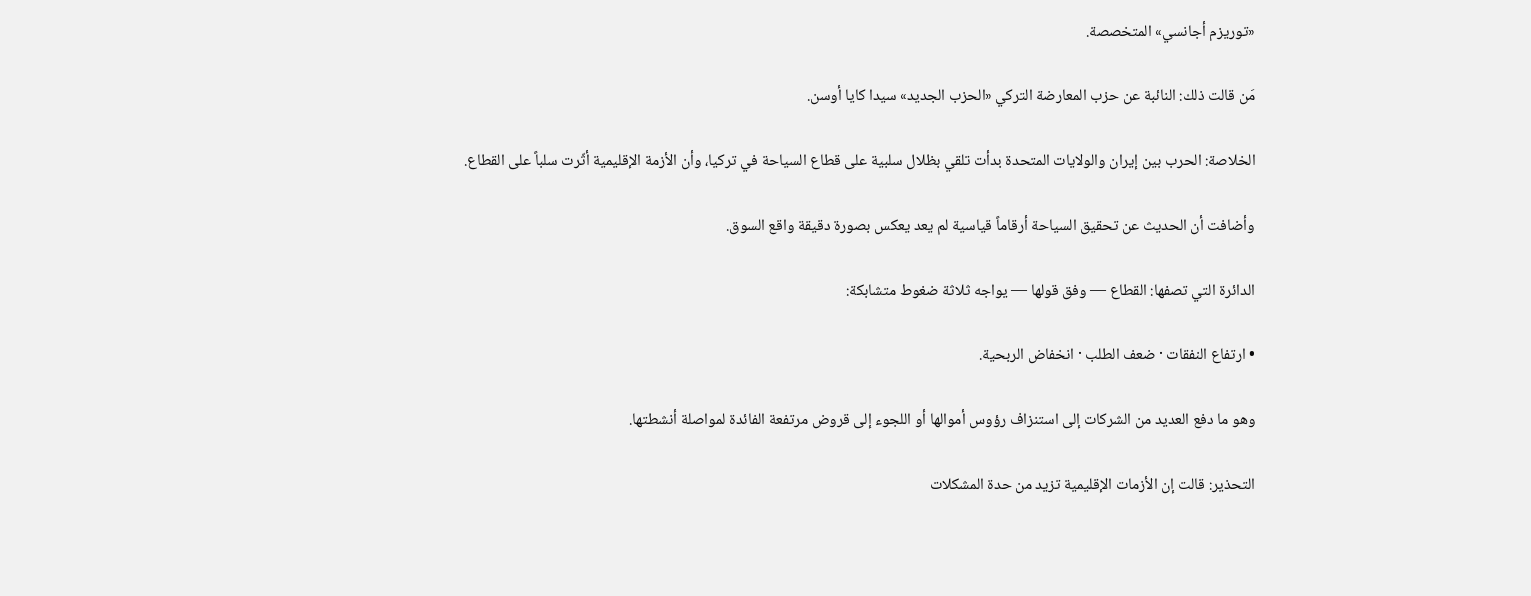«توريزم أجانسي» المتخصصة.

مَن قالت ذلك: النائبة عن حزب المعارضة التركي «الحزب الجديد» سيدا كايا أوسن.

الخلاصة: الحرب بين إيران والولايات المتحدة بدأت تلقي بظلال سلبية على قطاع السياحة في تركيا، وأن الأزمة الإقليمية أثّرت سلباً على القطاع.

وأضافت أن الحديث عن تحقيق السياحة أرقاماً قياسية لم يعد يعكس بصورة دقيقة واقع السوق.

الدائرة التي تصفها: القطاع — وفق قولها — يواجه ثلاثة ضغوط متشابكة:

• ارتفاع النفقات · ضعف الطلب · انخفاض الربحية.

وهو ما دفع العديد من الشركات إلى استنزاف رؤوس أموالها أو اللجوء إلى قروض مرتفعة الفائدة لمواصلة أنشطتها.

التحذير: قالت إن الأزمات الإقليمية تزيد من حدة المشكلات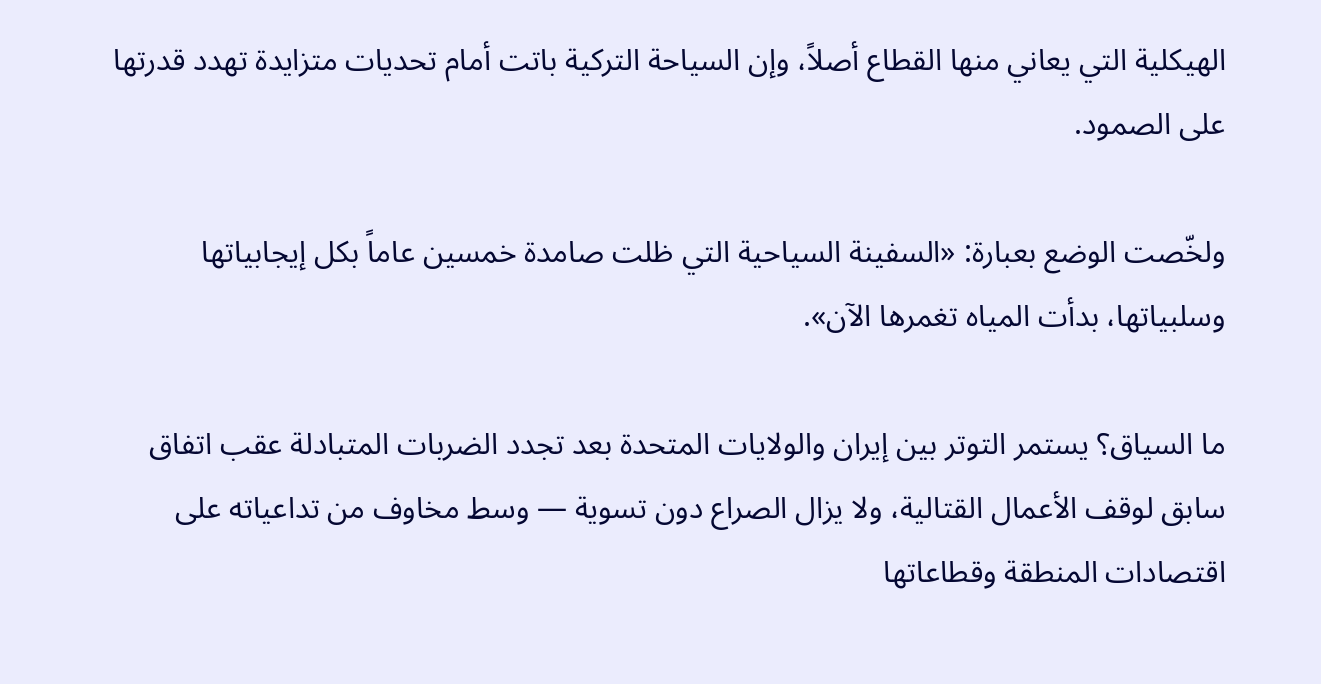الهيكلية التي يعاني منها القطاع أصلاً، وإن السياحة التركية باتت أمام تحديات متزايدة تهدد قدرتها على الصمود.

ولخّصت الوضع بعبارة: «السفينة السياحية التي ظلت صامدة خمسين عاماً بكل إيجابياتها وسلبياتها، بدأت المياه تغمرها الآن».

ما السياق؟ يستمر التوتر بين إيران والولايات المتحدة بعد تجدد الضربات المتبادلة عقب اتفاق سابق لوقف الأعمال القتالية، ولا يزال الصراع دون تسوية — وسط مخاوف من تداعياته على اقتصادات المنطقة وقطاعاتها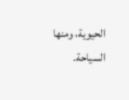الحيوية، ومنها السياحة.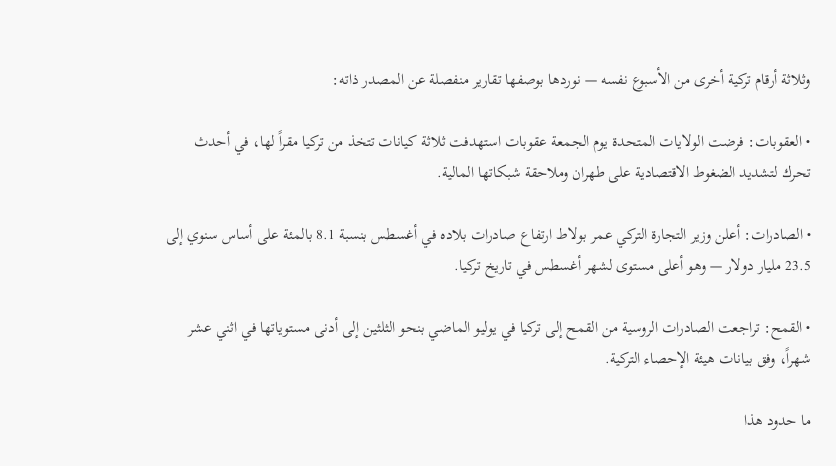وثلاثة أرقام تركية أخرى من الأسبوع نفسه — نوردها بوصفها تقارير منفصلة عن المصدر ذاته:

• العقوبات: فرضت الولايات المتحدة يوم الجمعة عقوبات استهدفت ثلاثة كيانات تتخذ من تركيا مقراً لها، في أحدث تحرك لتشديد الضغوط الاقتصادية على طهران وملاحقة شبكاتها المالية.

• الصادرات: أعلن وزير التجارة التركي عمر بولاط ارتفاع صادرات بلاده في أغسطس بنسبة 8.1 بالمئة على أساس سنوي إلى 23.5 مليار دولار — وهو أعلى مستوى لشهر أغسطس في تاريخ تركيا.

• القمح: تراجعت الصادرات الروسية من القمح إلى تركيا في يوليو الماضي بنحو الثلثين إلى أدنى مستوياتها في اثني عشر شهراً، وفق بيانات هيئة الإحصاء التركية.

ما حدود هذا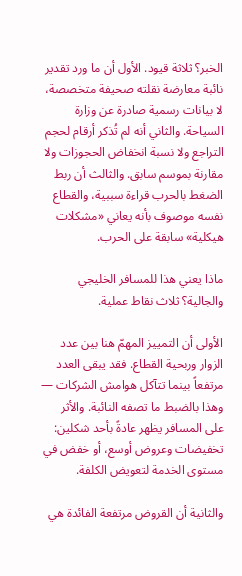الخبر؟ ثلاثة قيود. الأول أن ما ورد تقدير نائبة معارضة نقلته صحيفة متخصصة، لا بيانات رسمية صادرة عن وزارة السياحة. والثاني أنه لم تُذكر أرقام لحجم التراجع ولا نسبة انخفاض الحجوزات ولا مقارنة بموسم سابق. والثالث أن ربط الضغط بالحرب قراءة سببية، والقطاع نفسه موصوف بأنه يعاني «مشكلات هيكلية» سابقة على الحرب.

ماذا يعني هذا للمسافر الخليجي والجالية؟ ثلاث نقاط عملية.

الأولى أن التمييز المهمّ هنا بين عدد الزوار وربحية القطاع. فقد يبقى العدد مرتفعاً بينما تتآكل هوامش الشركات — وهذا بالضبط ما تصفه النائبة. والأثر على المسافر يظهر عادةً بأحد شكلين: تخفيضات وعروض أوسع، أو خفض في مستوى الخدمة لتعويض الكلفة.

والثانية أن القروض مرتفعة الفائدة هي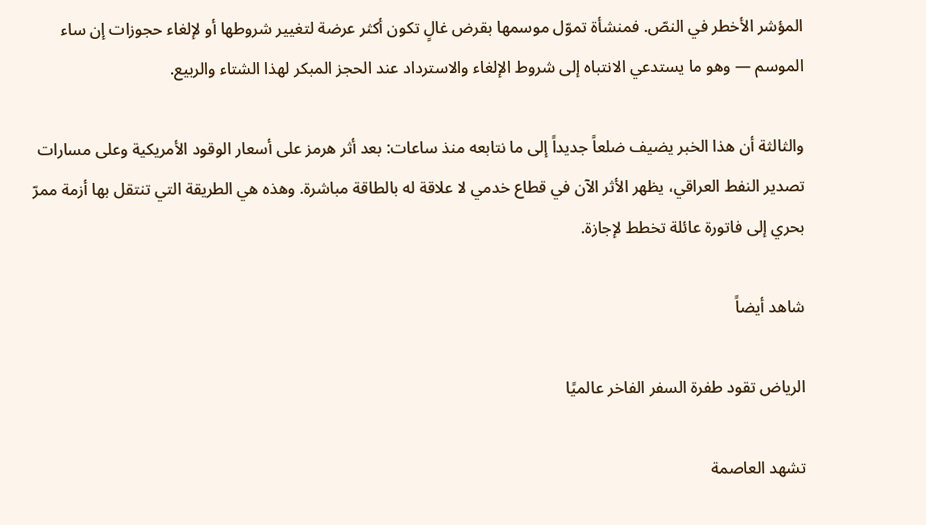المؤشر الأخطر في النصّ. فمنشأة تموّل موسمها بقرض غالٍ تكون أكثر عرضة لتغيير شروطها أو لإلغاء حجوزات إن ساء الموسم — وهو ما يستدعي الانتباه إلى شروط الإلغاء والاسترداد عند الحجز المبكر لهذا الشتاء والربيع.

والثالثة أن هذا الخبر يضيف ضلعاً جديداً إلى ما نتابعه منذ ساعات: بعد أثر هرمز على أسعار الوقود الأمريكية وعلى مسارات تصدير النفط العراقي، يظهر الأثر الآن في قطاع خدمي لا علاقة له بالطاقة مباشرة. وهذه هي الطريقة التي تنتقل بها أزمة ممرّ بحري إلى فاتورة عائلة تخطط لإجازة.

شاهد أيضاً

الرياض تقود طفرة السفر الفاخر عالميًا

تشهد العاصمة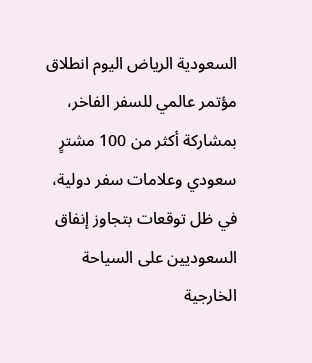السعودية الرياض اليوم انطلاق مؤتمر عالمي للسفر الفاخر، بمشاركة أكثر من 100 مشترٍ سعودي وعلامات سفر دولية، في ظل توقعات بتجاوز إنفاق السعوديين على السياحة الخارجية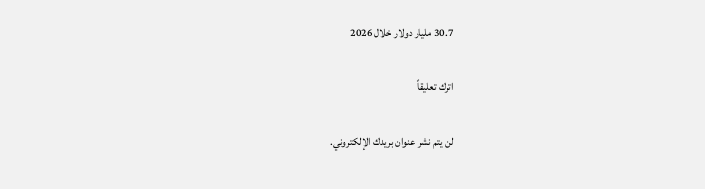30.7 مليار دولار خلال 2026

اترك تعليقاً

لن يتم نشر عنوان بريدك الإلكتروني.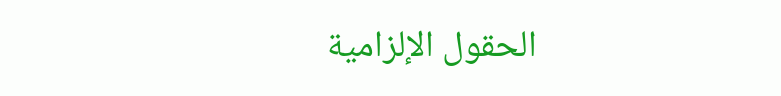الحقول الإلزامية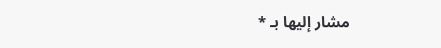مشار إليها بـ *